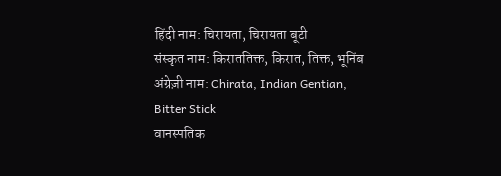हिंदी नाम: चिरायता, चिरायता बूटी
संस्कृत नाम: किराततिक्त, किरात, तिक्त, भूनिंब
अंग्रेज़ी नाम: Chirata, Indian Gentian, Bitter Stick
वानस्पतिक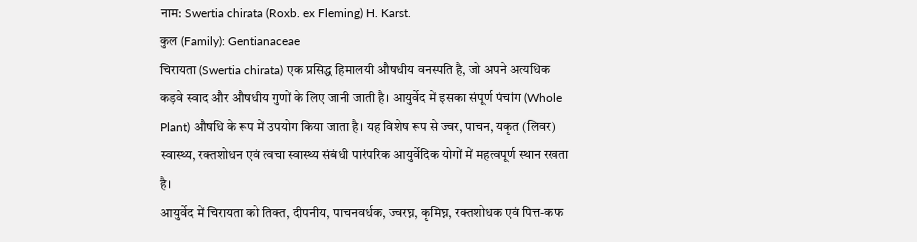नाम: Swertia chirata (Roxb. ex Fleming) H. Karst.
कुल (Family): Gentianaceae
चिरायता (Swertia chirata) एक प्रसिद्ध हिमालयी औषधीय वनस्पति है, जो अपने अत्यधिक कड़वे स्वाद और औषधीय गुणों के लिए जानी जाती है। आयुर्वेद में इसका संपूर्ण पंचांग (Whole Plant) औषधि के रूप में उपयोग किया जाता है। यह विशेष रूप से ज्वर, पाचन, यकृत (लिवर) स्वास्थ्य, रक्तशोधन एवं त्वचा स्वास्थ्य संबंधी पारंपरिक आयुर्वेदिक योगों में महत्वपूर्ण स्थान रखता है।
आयुर्वेद में चिरायता को तिक्त, दीपनीय, पाचनवर्धक, ज्वरघ्न, कृमिघ्न, रक्तशोधक एवं पित्त-कफ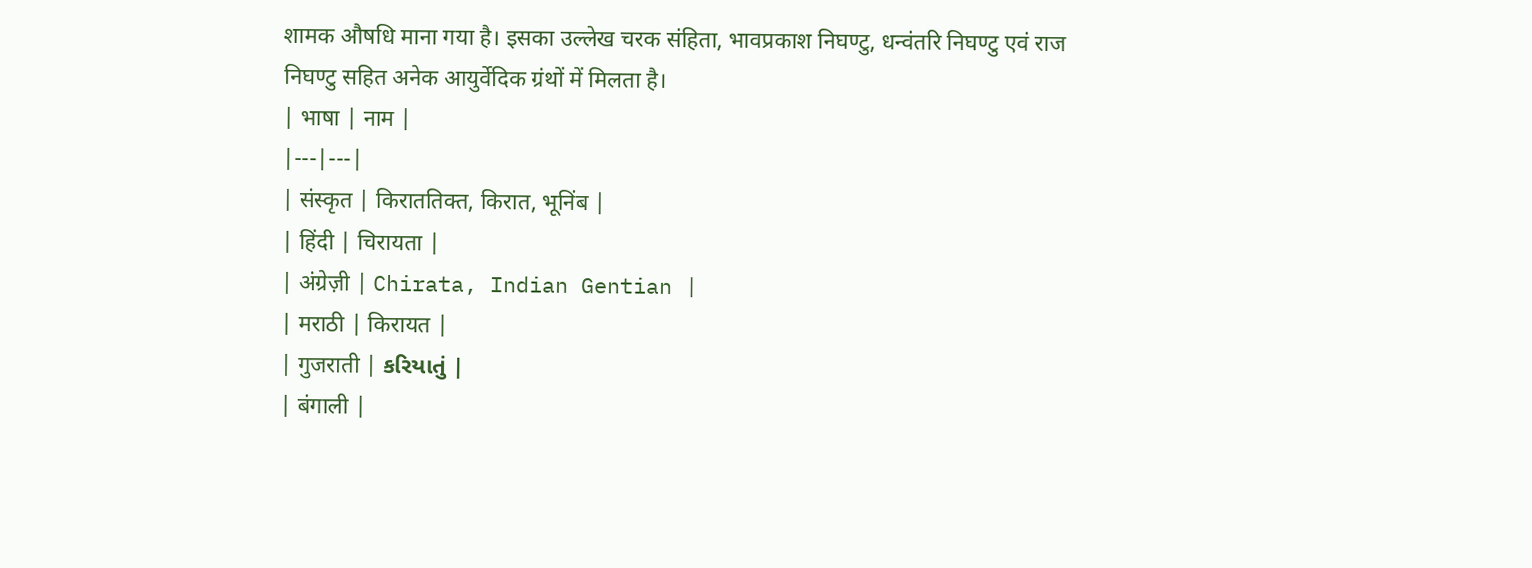शामक औषधि माना गया है। इसका उल्लेख चरक संहिता, भावप्रकाश निघण्टु, धन्वंतरि निघण्टु एवं राज निघण्टु सहित अनेक आयुर्वेदिक ग्रंथों में मिलता है।
| भाषा | नाम |
|---|---|
| संस्कृत | किराततिक्त, किरात, भूनिंब |
| हिंदी | चिरायता |
| अंग्रेज़ी | Chirata, Indian Gentian |
| मराठी | किरायत |
| गुजराती | કરિયાતું |
| बंगाली |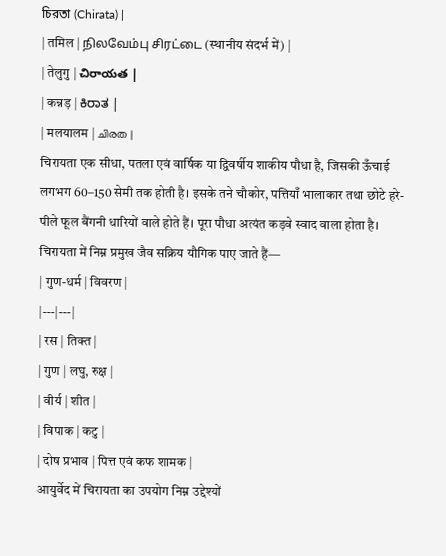চিরতা (Chirata) |
| तमिल | நிலவேம்பு சிரட்டை (स्थानीय संदर्भ में) |
| तेलुगु | చిరాయత |
| कन्नड़ | ಕಿರಾತ |
| मलयालम | ചിരത |
चिरायता एक सीधा, पतला एवं वार्षिक या द्विवर्षीय शाकीय पौधा है, जिसकी ऊँचाई लगभग 60–150 सेमी तक होती है। इसके तने चौकोर, पत्तियाँ भालाकार तथा छोटे हरे-पीले फूल बैंगनी धारियों वाले होते हैं। पूरा पौधा अत्यंत कड़वे स्वाद वाला होता है।
चिरायता में निम्न प्रमुख जैव सक्रिय यौगिक पाए जाते हैं—
| गुण-धर्म | विवरण |
|---|---|
| रस | तिक्त |
| गुण | लघु, रुक्ष |
| वीर्य | शीत |
| विपाक | कटु |
| दोष प्रभाव | पित्त एवं कफ शामक |
आयुर्वेद में चिरायता का उपयोग निम्न उद्देश्यों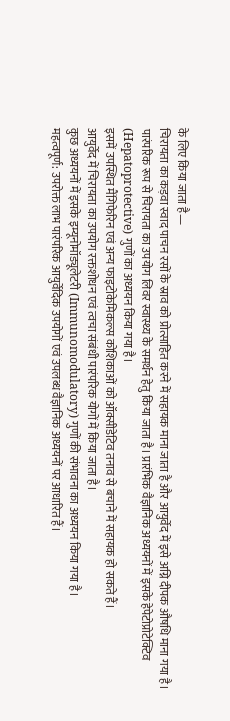के लिए किया जाता है—
चिरायता का कड़वा स्वाद पाचन रसों के स्राव को प्रोत्साहित करने में सहायक माना जाता है और आयुर्वेद में इसे अग्नि दीपक औषधि माना गया है।
पारंपरिक रूप से चिरायता का उपयोग लिवर स्वास्थ्य के समर्थन हेतु किया जाता है। प्रारंभिक वैज्ञानिक अध्ययनों में इसके हेपेटोप्रोटेक्टिव (Hepatoprotective) गुणों का अध्ययन किया गया है।
इसमें उपस्थित मैंगिफेरिन एवं अन्य फाइटोकेमिकल्स कोशिकाओं को ऑक्सीडेटिव तनाव से बचाने में सहायक हो सकते हैं।
आयुर्वेद में चिरायता का उपयोग रक्तशोधन एवं त्वचा संबंधी पारंपरिक योगों में किया जाता है।
कुछ अध्ययनों में इसके इम्यूनोमॉड्यूलेटरी (Immunomodulatory) गुणों की संभावना का अध्ययन किया गया है।
महत्वपूर्ण: उपरोक्त लाभ पारंपरिक आयुर्वेदिक उपयोगों एवं उपलब्ध वैज्ञानिक अध्ययनों पर आधारित हैं।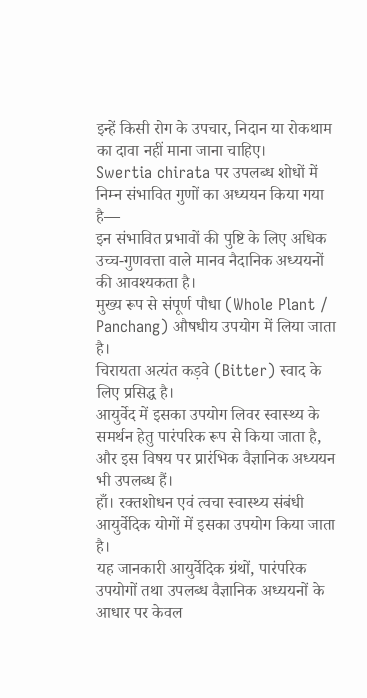इन्हें किसी रोग के उपचार, निदान या रोकथाम का दावा नहीं माना जाना चाहिए।
Swertia chirata पर उपलब्ध शोधों में निम्न संभावित गुणों का अध्ययन किया गया है—
इन संभावित प्रभावों की पुष्टि के लिए अधिक उच्च-गुणवत्ता वाले मानव नैदानिक अध्ययनों की आवश्यकता है।
मुख्य रूप से संपूर्ण पौधा (Whole Plant / Panchang) औषधीय उपयोग में लिया जाता है।
चिरायता अत्यंत कड़वे (Bitter) स्वाद के लिए प्रसिद्ध है।
आयुर्वेद में इसका उपयोग लिवर स्वास्थ्य के समर्थन हेतु पारंपरिक रूप से किया जाता है, और इस विषय पर प्रारंभिक वैज्ञानिक अध्ययन भी उपलब्ध हैं।
हाँ। रक्तशोधन एवं त्वचा स्वास्थ्य संबंधी आयुर्वेदिक योगों में इसका उपयोग किया जाता है।
यह जानकारी आयुर्वेदिक ग्रंथों, पारंपरिक उपयोगों तथा उपलब्ध वैज्ञानिक अध्ययनों के आधार पर केवल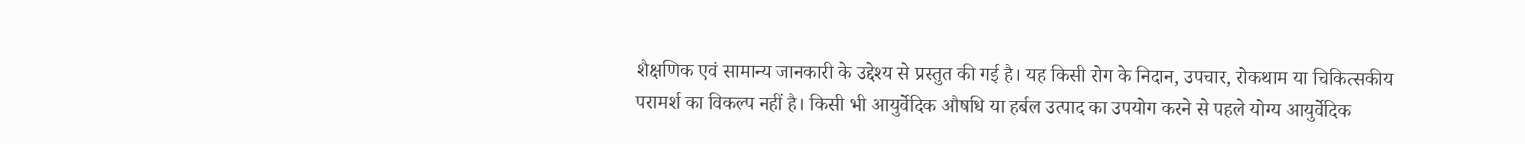शैक्षणिक एवं सामान्य जानकारी के उद्देश्य से प्रस्तुत की गई है। यह किसी रोग के निदान, उपचार, रोकथाम या चिकित्सकीय परामर्श का विकल्प नहीं है। किसी भी आयुर्वेदिक औषधि या हर्बल उत्पाद का उपयोग करने से पहले योग्य आयुर्वेदिक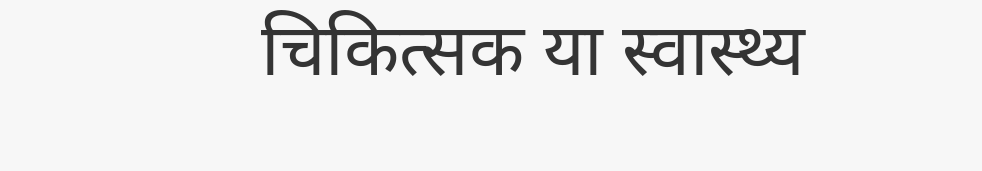चिकित्सक या स्वास्थ्य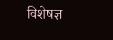विशेषज्ञ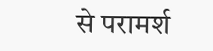से परामर्श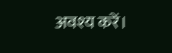अवश्य करें।